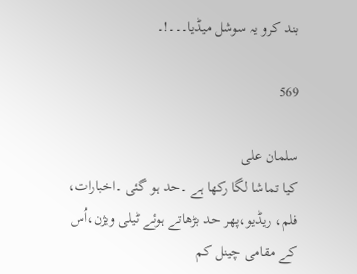بند کرو یہ سوشل میڈیا۔۔۔!۔

569

سلمان علی
کیا تماشا لگا رکھا ہے ۔حد ہو گئی ۔اخبارات، فلم، ریڈیو،پھر حد بڑھاتے ہوئے ٹیلی ویژن،اُس کے مقامی چینل کم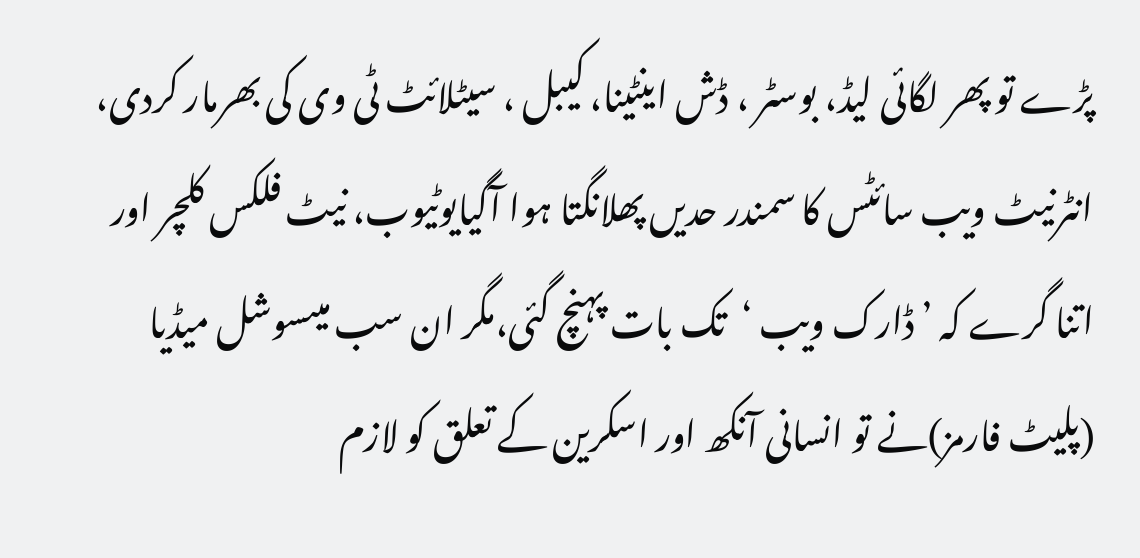پڑے تو پھر لگائی لیڈ، بوسٹر ، ڈش اینٹینا، کیبل ، سیٹلائٹ ٹی وی کی بھرمار کردی، انٹرنیٹ ویب سائٹس کا سمندر حدیں پھلانگتا ہوا آگیایوٹیوب، نیٹ فلکس کلچر اور اتنا گرے کہ ’ڈارک ویب ‘تک بات پہنچ گئی،مگر ان سب میںسوشل میڈیا (پلیٹ فارمز)نے تو انسانی آنکھ اور اسکرین کے تعلق کو لازم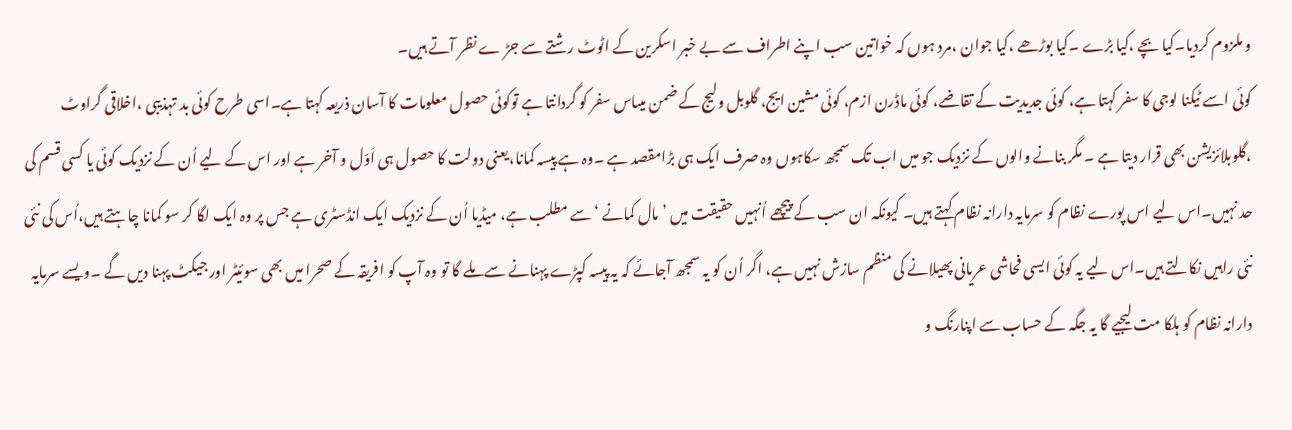و ملزوم کردیا۔کیا بچے ،کیا بڑے ۔کیا بوڑھے ،کیا جوان ،مرد ہوں کہ خواتین سب اپنے اطراف سے بے خبر اسکرین کے اٹوٹ رشتے سے جڑ ے نظر آتے ہیں۔
کوئی اسے ٹیکنا لوجی کا سفر کہتا ہے، کوئی جدیدیت کے تقاضے، کوئی ماڈرن ازم، کوئی مشین ایج، گلوبل ولیج کے ضمن میںاس سفر کو گردانتا ہے توکوئی حصول معلومات کا آسان ذریعہ کہتا ہے۔اسی طرح کوئی بد تہذیبی ،اخلاقی گراوٹ ،گلوبلائزیشن بھی قرار دیتا ہے ۔ مگر بنانے والوں کے نزدیک جو میں اب تک سمجھ سکاہوں وہ صرف ایک ہی بڑامقصد ہے ۔وہ ہے پیسہ کمانا،یعنی دولت کا حصول ہی اَوّل و آخر ہے اور اس کے لیے اُن کے نزدیک کوئی یا کسی قسم کی حد نہیں۔اس لیے اس پورے نظام کو سرمایہ دارانہ نظام کہتے ہیں۔ کیونکہ ان سب کے پیچھے اُنہیں حقیقت میں ’مال کمانے ‘ سے مطلب ہے، میڈیا اُن کے نزدیک ایک انڈسٹری ہے جس پر وہ ایک لگا کر سو کمانا چاہتے ہیں،اُس کی نئی نئی راہیں نکالتے ہیں۔اس لیے یہ کوئی ایسی فحاشی عریانی پھیلانے کی منظم سازش نہیں ہے، اگر اُن کو یہ سمجھ آجائے کہ یہ پیسہ کپڑے پہنانے سے ملے گا تو وہ آپ کو افریقہ کے صحرا میں بھی سوئیٹر اور جیکٹ پہنا دیں گے ۔ویسے سرمایہ دارانہ نظام کو ہلکا مت لیجیے گا یہ جگہ کے حساب سے اپنارنگ و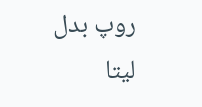روپ بدل لیتا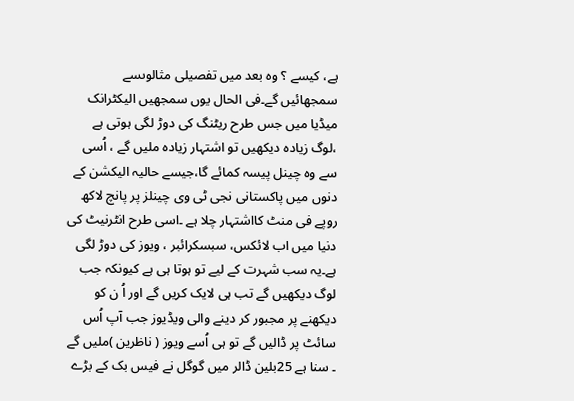ہے، کیسے ؟ وہ بعد میں تفصیلی مثالوںسے سمجھائیں گے۔فی الحال یوں سمجھیں الیکٹرانک میڈیا میں جس طرح ریٹنگ کی دوڑ لگی ہوتی ہے ،لوگ زیادہ دیکھیں تو اشتہار زیادہ ملیں گے ، اُسی سے وہ چینل پیسہ کمائے گا،جیسے حالیہ الیکشن کے دنوں میں پاکستانی نجی ٹی وی چینلز پر پانچ لاکھ روپے فی منٹ کااشتہار چلا ہے ۔اسی طرح انٹرنیٹ کی دنیا میں اب لائکس، سبسکرائبر ، ویوز کی دوڑ لگی ہے۔یہ سب شہرت کے لیے تو ہوتا ہی ہے کیونکہ جب لوگ دیکھیں گے تب ہی لایک کریں گے اور اُ ن کو دیکھنے پر مجبور کر دینے والی ویڈیوز جب آپ اُس سائٹ پر ڈالیں گے تو ہی اُسے ویوز ( ناظرین )ملیں گے ۔ سنا ہے 25بلین ڈالر میں گوگل نے فیس بک کے بڑے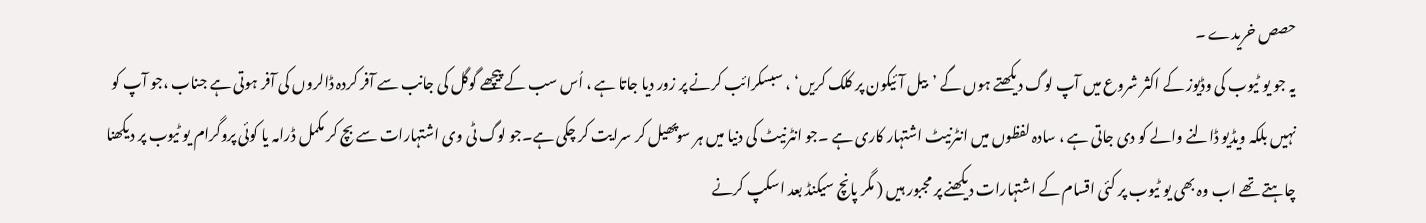حصص خریدے ۔
یہ جو یو ٹیوب کی وڈیوز کے اکثر شروع میں آپ لوگ دیکھتے ہوں گے ’بیل آئیکون پر کلک کریں‘ ، سبسکرائب کرنے پر زور دیا جاتا ہے ، اُس سب کے پیچھے گوگل کی جانب سے آفر کردہ ڈالروں کی آفر ہوتی ہے جناب ،جو آپ کو نہیں بلکہ ویڈیو ڈالنے والے کو دی جاتی ہے ، سادہ لفظوں میں انٹرنیٹ اشتہار کاری ہے ۔جو انٹرنیٹ کی دنیا میں ہر سوپھیل کر سرایت کر چکی ہے۔جو لوگ ٹی وی اشتہارات سے بچ کر مکمل ڈرامہ یا کوئی پروگرام یو ٹیوب پر دیکھنا چاہتے تھے اب وہ بھی یو ٹیوب پر کئی اقسام کے اشتہارات دیکھنے پر مجبور ہیں ( مگر پانچ سیکنڈ بعد اسکپ کرنے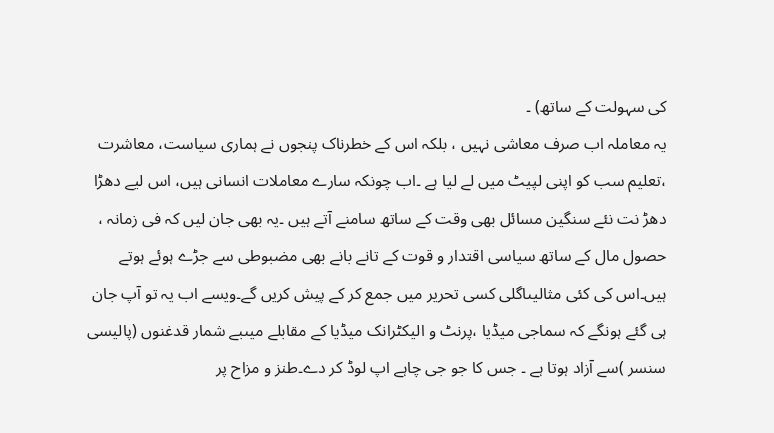کی سہولت کے ساتھ) ۔
یہ معاملہ اب صرف معاشی نہیں ، بلکہ اس کے خطرناک پنجوں نے ہماری سیاست، معاشرت ،تعلیم سب کو اپنی لپیٹ میں لے لیا ہے ۔اب چونکہ سارے معاملات انسانی ہیں، اس لیے دھڑا دھڑ نت نئے سنگین مسائل بھی وقت کے ساتھ سامنے آتے ہیں ۔یہ بھی جان لیں کہ فی زمانہ ، حصول مال کے ساتھ سیاسی اقتدار و قوت کے تانے بانے بھی مضبوطی سے جڑے ہوئے ہوتے ہیں۔اس کی کئی مثالیںاگلی کسی تحریر میں جمع کر کے پیش کریں گے۔ویسے اب یہ تو آپ جان ہی گئے ہونگے کہ سماجی میڈیا ،پرنٹ و الیکٹرانک میڈیا کے مقابلے میںبے شمار قدغنوں (پالیسی سنسر )سے آزاد ہوتا ہے ۔ جس کا جو جی چاہے اپ لوڈ کر دے۔طنز و مزاح پر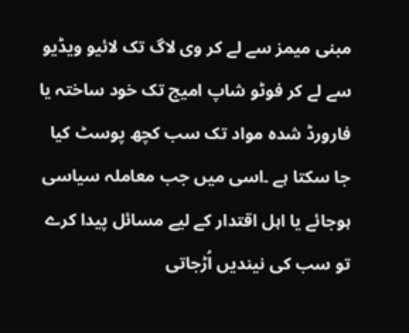مبنی میمز سے لے کر وی لاگ تک لائیو ویڈیو سے لے کر فوٹو شاپ امیج تک خود ساختہ یا فارورڈ شدہ مواد تک سب کچھ پوسٹ کیا جا سکتا ہے ۔اسی میں جب معاملہ سیاسی ہوجائے یا اہل اقتدار کے لیے مسائل پیدا کرے تو سب کی نیندیں اُڑجاتی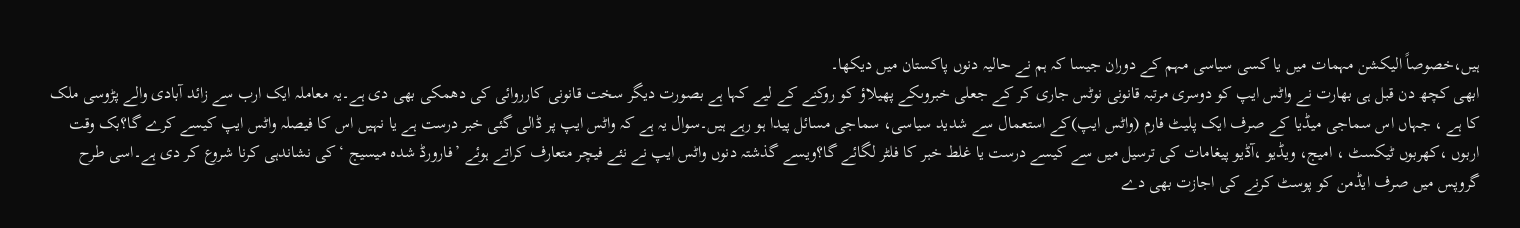ہیں،خصوصاً الیکشن مہمات میں یا کسی سیاسی مہم کے دوران جیسا کہ ہم نے حالیہ دنوں پاکستان میں دیکھا۔
ابھی کچھ دن قبل ہی بھارت نے واٹس ایپ کو دوسری مرتبہ قانونی نوٹس جاری کر کے جعلی خبروںکے پھیلاؤ کو روکنے کے لیے کہا ہے بصورت دیگر سخت قانونی کارروائی کی دھمکی بھی دی ہے۔یہ معاملہ ایک ارب سے زائد آبادی والے پڑوسی ملک کا ہے ، جہاں اس سماجی میڈیا کے صرف ایک پلیٹ فارم (واٹس ایپ)کے استعمال سے شدید سیاسی، سماجی مسائل پیدا ہو رہے ہیں۔سوال یہ ہے کہ واٹس ایپ پر ڈالی گئی خبر درست ہے یا نہیں اس کا فیصلہ واٹس ایپ کیسے کرے گا؟بک وقت اربوں ،کھربوں ٹیکسٹ ، امیج، ویڈیو ،آڈیو پیغامات کی ترسیل میں سے کیسے درست یا غلط خبر کا فلٹر لگائے گا؟ویسے گذشتہ دنوں واٹس ایپ نے نئے فیچر متعارف کراتے ہوئے ’فارورڈ شدہ میسیج ‘کی نشاندہی کرنا شروع کر دی ہے۔اسی طرح گروپس میں صرف ایڈمن کو پوسٹ کرنے کی اجازت بھی دے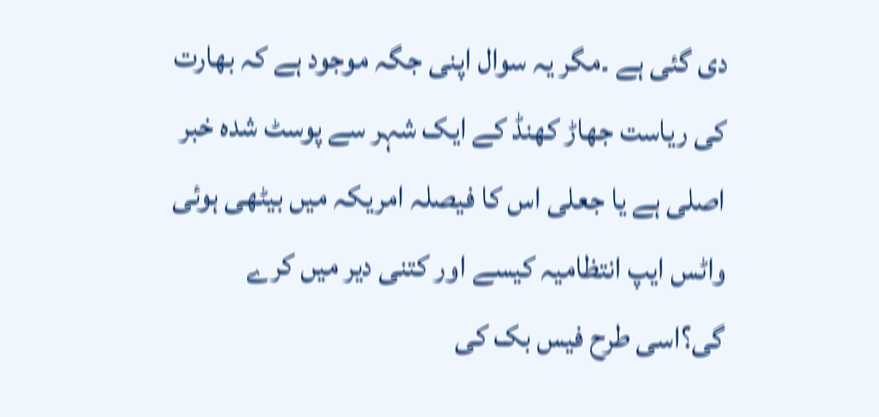دی گئی ہے ۔مگر یہ سوال اپنی جگہ موجود ہے کہ بھارت کی ریاست جھاڑ کھنڈ کے ایک شہر سے پوسٹ شدہ خبر اصلی ہے یا جعلی اس کا فیصلہ امریکہ میں بیٹھی ہوئی واٹس ایپ انتظامیہ کیسے اور کتنی دیر میں کرے گی؟اسی طرح فیس بک کی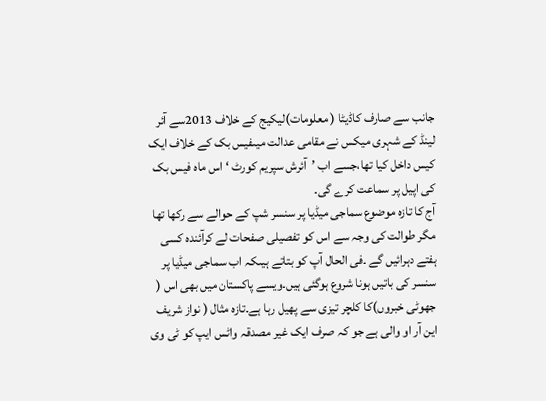جانب سے صارف کاڈیٹا ( معلومات)لیکیج کے خلاف 2013سے آئر لینڈ کے شہری میکس نے مقامی عدالت میںفیس بک کے خلاف ایک کیس داخل کیا تھا،جسے اب ’آئرش سپریم کورٹ ‘اس ماہ فیس بک کی اپیل پر سماعت کرے گی۔
آج کا تازہ موضوع سماجی میڈیا پر سنسر شپ کے حوالے سے رکھا تھا مگر طوالت کی وجہ سے اس کو تفصیلی صفحات لے کرآئندہ کسی ہفتے دہرائیں گے ۔فی الحال آپ کو بتاتے ہیںکہ اب سماجی میڈیا پر سنسر کی باتیں ہونا شروع ہوگئی ہیں۔ویسے پاکستان میں بھی اس ( جھوٹی خبروں)کا کلچر تیزی سے پھیل رہا ہے۔تازہ مثال ( نواز شریف این آر او والی ہے جو کہ صرف ایک غیر مصدقہ واٹس ایپ کو ٹی وی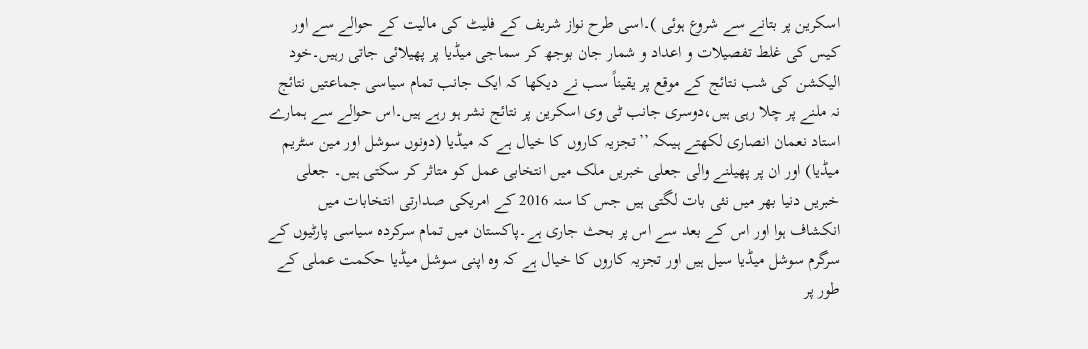اسکرین پر بتانے سے شروع ہوئی )۔اسی طرح نواز شریف کے فلیٹ کی مالیت کے حوالے سے اور کیس کی غلط تفصیلات و اعداد و شمار جان بوجھ کر سماجی میڈیا پر پھیلائی جاتی رہیں۔خود الیکشن کی شب نتائج کے موقع پر یقیناً سب نے دیکھا کہ ایک جانب تمام سیاسی جماعتیں نتائج نہ ملنے پر چلا رہی ہیں،دوسری جانب ٹی وی اسکرین پر نتائج نشر ہو رہے ہیں۔اس حوالے سے ہمارے استاد نعمان انصاری لکھتے ہیںکہ ’’تجزیہ کاروں کا خیال ہے کہ میڈیا (دونوں سوشل اور مین سٹریم میڈیا) اور ان پر پھیلنے والی جعلی خبریں ملک میں انتخابی عمل کو متاثر کر سکتی ہیں۔ جعلی خبریں دنیا بھر میں نئی بات لگتی ہیں جس کا سنہ 2016 کے امریکی صدارتی انتخابات میں انکشاف ہوا اور اس کے بعد سے اس پر بحث جاری ہے۔پاکستان میں تمام سرکردہ سیاسی پارٹیوں کے سرگرم سوشل میڈیا سیل ہیں اور تجزیہ کاروں کا خیال ہے کہ وہ اپنی سوشل میڈیا حکمت عملی کے طور پر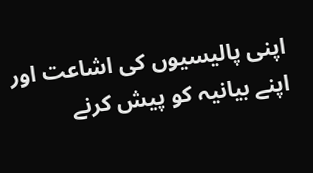اپنی پالیسیوں کی اشاعت اور اپنے بیانیہ کو پیش کرنے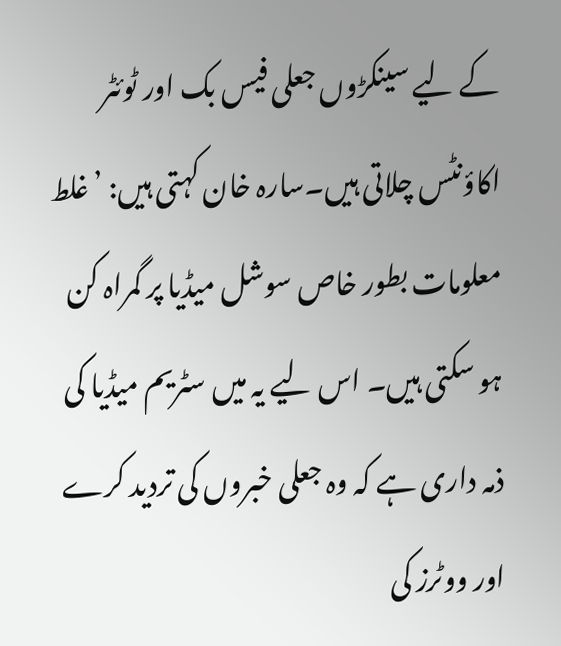کے لیے سینکڑوں جعلی فیس بک اور ٹوئٹر اکاؤنٹس چلاتی ہیں۔سارہ خان کہتی ہیں: ’غلط معلومات بطور خاص سوشل میڈیا پر گمراہ کن ہو سکتی ہیں۔ اس لیے یہ میں سٹریم میڈیا کی ذمہ داری ہے کہ وہ جعلی خبروں کی تردید کرے اور ووٹرز کی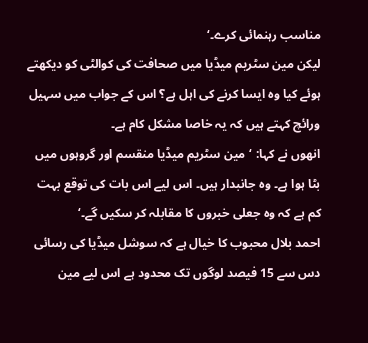مناسب رہنمائی کرے۔‘
لیکن مین سٹریم میڈیا میں صحافت کی کوالٹی کو دیکھتے ہوئے کیا وہ ایسا کرنے کی اہل ہے؟ اس کے جواب میں سہیل ورائچ کہتے ہیں کہ یہ خاصا مشکل کام ہے۔
انھوں نے کہا: ‘مین سٹریم میڈیا منقسم اور گروہوں میں بٹا ہوا ہے۔ وہ جانبدار ہیں۔ اس لیے اس بات کی توقع بہت کم ہے کہ وہ جعلی خبروں کا مقابلہ کر سکیں گے۔‘
احمد بلال محبوب کا خیال ہے کہ سوشل میڈیا کی رسائی دس سے 15 فیصد لوگوں تک محدود ہے اس لیے مین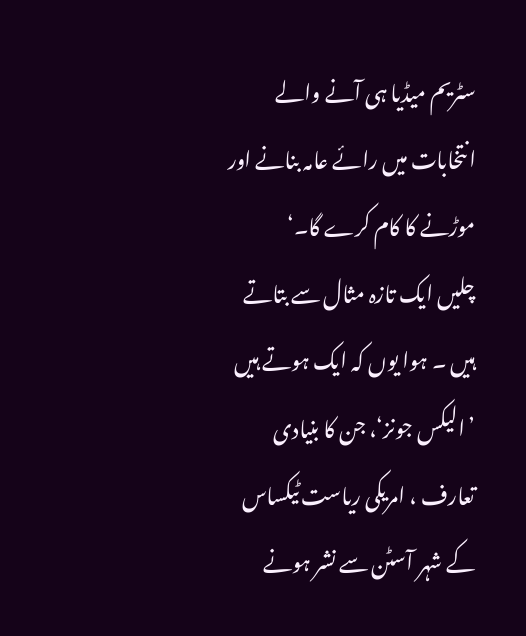سٹریم میڈیا ہی آنے والے انتخابات میں رائے عامہ بنانے اور موڑنے کا کام کرے گا۔‘
چلیں ایک تازہ مثال سے بتاتے ہیں ۔ ہوا یوں کہ ایک ہوتے ہیں ’الیکس جونز‘، جن کا بنیادی تعارف ، امریکی ریاست ٹیکساس کے شہر آسٹن سے نشر ہونے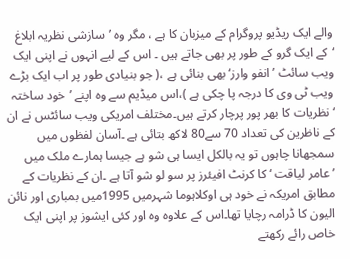والے ایک ریڈیو پروگرام کے میزبان کا ہے ، مگر وہ ’سازشی نظریہ ابلاغ ‘کے ایک گرو کے طور پر بھی جاتے ہیں ۔ اس کے لیے انہوں نے اپنی ایک ویب سائٹ ’انفو وارز‘ بھی بنائی ہے ،( جو بنیادی طور پر اب ایک بڑے ویب ٹی وی کا درجہ پا چکی ہے )،اس میڈیم سے وہ اپنے ’خود ساختہ ‘نظریات کا بھر پور پرچار کرتے ہیں۔مختلف امریکی ویب سائٹس نے ان کے ناظرین کی تعداد 70 سے80 لاکھ بتائی ہے ۔آسان لفظوں میں سمجھانا چاہوں تو یہ بالکل ایسا ہی شو ہے جیسا ہمارے ملک میں ’عامر لیاقت ‘ کا کرنٹ افیئرز پر سو لو شو آتا ہے ۔ان کے نظریات کے مطابق امریکہ نے خود ہی اوکلاہوما شہرمیں 1995میں بمباری اور نائن الیون کا ڈرامہ رچایا تھا۔اس کے علاوہ وہ اور کئی ایشوز پر اپنی ایک خاص رائے رکھتے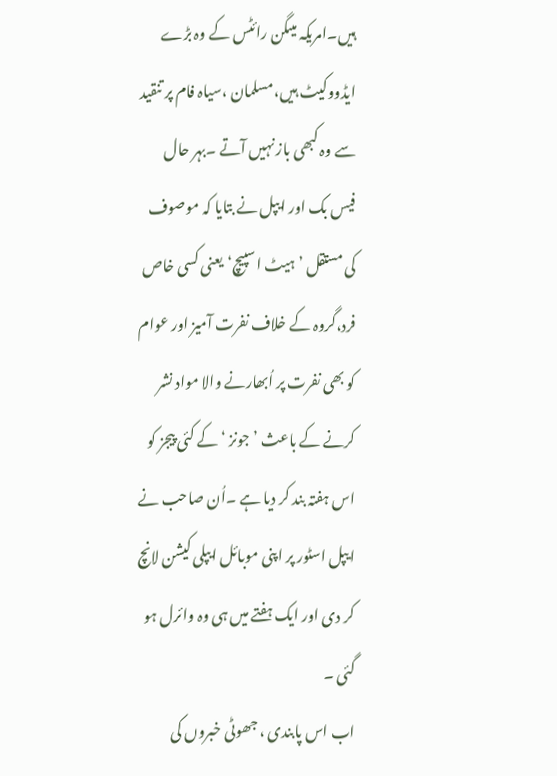ہیں۔امریکہ میںگن رائٹس کے وہ بڑے ایڈووکیٹ ہیں،مسلمان ،سیاہ فام پر تنقید سے وہ کبھی باز نہیں آتے ۔بہر حال فیس بک اور ایپل نے بتایا کہ موصوف کی مستقل ’ ہیٹ اسپیچ‘یعنی کسی خاص فرد،گروہ کے خلاف نفرت آمیز اور عوام کو بھی نفرت پر اُبھارنے والا مواد نشر کرنے کے باعث ’جونز ‘ کے کئی پیجز کو اس ہفتہ بند کر دیا ہے ۔اُن صاحب نے ایپل اسٹور پر اپنی موبائل ایپلی کیشن لانچ کر دی اور ایک ہفتے میں ہی وہ وائرل ہو گئی ۔
اب اس پابندی ، جھوٹی خبروں کی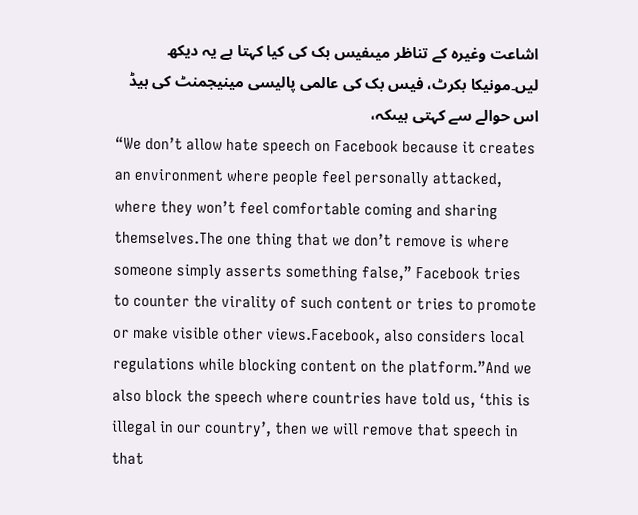اشاعت وغیرہ کے تناظر میںفیس بک کی کیا کہتا ہے یہ دیکھ لیں۔مونیکا بکرٹ، فیس بک کی عالمی پالیسی مینیجمنٹ کی ہیڈ اس حوالے سے کہتی ہیںکہ،
“We don’t allow hate speech on Facebook because it creates an environment where people feel personally attacked, where they won’t feel comfortable coming and sharing themselves.The one thing that we don’t remove is where someone simply asserts something false,” Facebook tries to counter the virality of such content or tries to promote or make visible other views.Facebook, also considers local regulations while blocking content on the platform.”And we also block the speech where countries have told us, ‘this is illegal in our country’, then we will remove that speech in that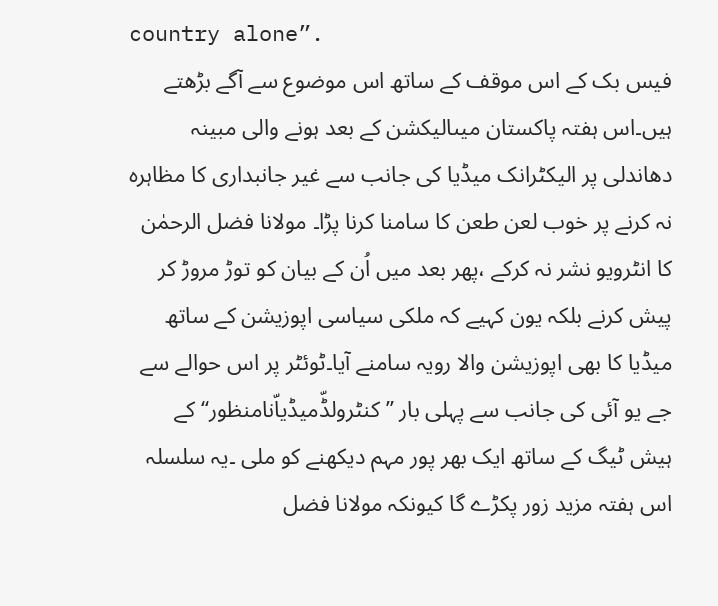country alone”.
فیس بک کے اس موقف کے ساتھ اس موضوع سے آگے بڑھتے ہیں۔اس ہفتہ پاکستان میںالیکشن کے بعد ہونے والی مبینہ دھاندلی پر الیکٹرانک میڈیا کی جانب سے غیر جانبداری کا مظاہرہ نہ کرنے پر خوب لعن طعن کا سامنا کرنا پڑا۔ مولانا فضل الرحمٰن کا انٹرویو نشر نہ کرکے ،پھر بعد میں اُن کے بیان کو توڑ مروڑ کر پیش کرنے بلکہ یون کہیے کہ ملکی سیاسی اپوزیشن کے ساتھ میڈیا کا بھی اپوزیشن والا رویہ سامنے آیا۔ٹوئٹر پر اس حوالے سے جے یو آئی کی جانب سے پہلی بار ’’کنٹرولڈّمیڈیاّنامنظور‘‘ کے ہیش ٹیگ کے ساتھ ایک بھر پور مہم دیکھنے کو ملی ۔یہ سلسلہ اس ہفتہ مزید زور پکڑے گا کیونکہ مولانا فضل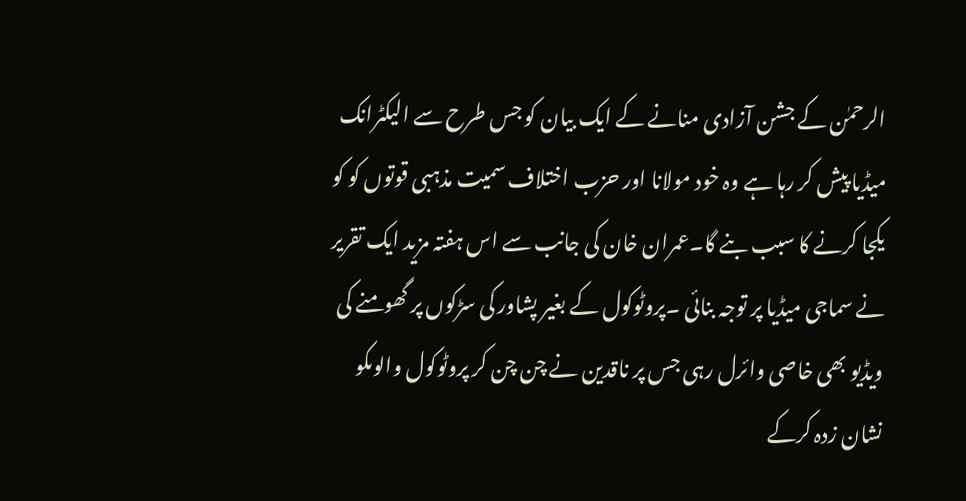الرحمٰن کے جشن آزادی منانے کے ایک بیان کو جس طرح سے الیکٹرانک میڈیا پیش کر رہا ہے وہ خود مولانا اور حزب اختلاف سمیت مذہبی قوتوں کو کو یکجا کرنے کا سبب بنے گا۔عمران خان کی جانب سے اس ہفتہ مزید ایک تقریر نے سماجی میڈیا پر توجہ بنائی ۔پروٹوکول کے بغیر پشاور کی سڑکوں پر گھومنے کی ویڈیو بھی خاصی وائرل رہی جس پر ناقدین نے چن چن کر پروٹوکول والوںکو نشان زدہ کرکے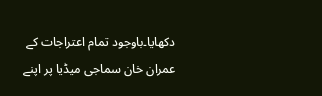دکھایا۔باوجود تمام اعتراجات کے عمران خان سماجی میڈیا پر اپنے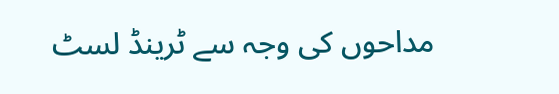مداحوں کی وجہ سے ٹرینڈ لسٹ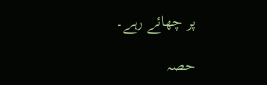پر چھائے رہے۔

حصہ